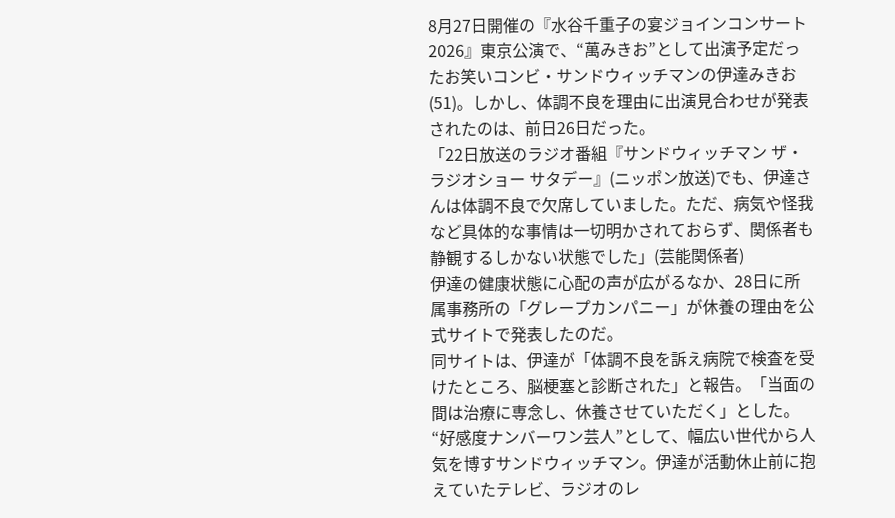8月27日開催の『水谷千重子の宴ジョインコンサート2026』東京公演で、“萬みきお”として出演予定だったお笑いコンビ・サンドウィッチマンの伊達みきお(51)。しかし、体調不良を理由に出演見合わせが発表されたのは、前日26日だった。
「22日放送のラジオ番組『サンドウィッチマン ザ・ラジオショー サタデー』(ニッポン放送)でも、伊達さんは体調不良で欠席していました。ただ、病気や怪我など具体的な事情は一切明かされておらず、関係者も静観するしかない状態でした」(芸能関係者)
伊達の健康状態に心配の声が広がるなか、28日に所属事務所の「グレープカンパニー」が休養の理由を公式サイトで発表したのだ。
同サイトは、伊達が「体調不良を訴え病院で検査を受けたところ、脳梗塞と診断された」と報告。「当面の間は治療に専念し、休養させていただく」とした。
“好感度ナンバーワン芸人”として、幅広い世代から人気を博すサンドウィッチマン。伊達が活動休止前に抱えていたテレビ、ラジオのレ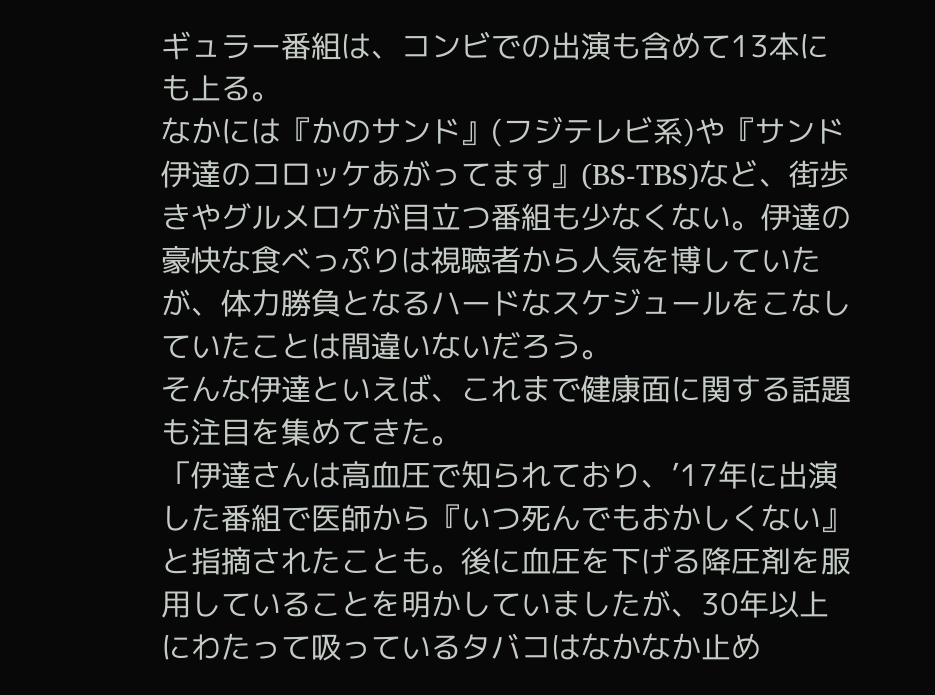ギュラー番組は、コンビでの出演も含めて13本にも上る。
なかには『かのサンド』(フジテレビ系)や『サンド伊達のコロッケあがってます』(BS-TBS)など、街歩きやグルメロケが目立つ番組も少なくない。伊達の豪快な食べっぷりは視聴者から人気を博していたが、体力勝負となるハードなスケジュールをこなしていたことは間違いないだろう。
そんな伊達といえば、これまで健康面に関する話題も注目を集めてきた。
「伊達さんは高血圧で知られており、’17年に出演した番組で医師から『いつ死んでもおかしくない』と指摘されたことも。後に血圧を下げる降圧剤を服用していることを明かしていましたが、30年以上にわたって吸っているタバコはなかなか止め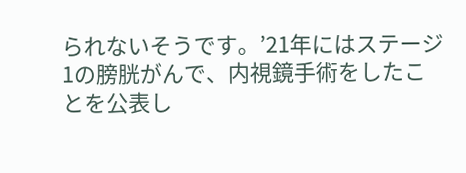られないそうです。’21年にはステージ1の膀胱がんで、内視鏡手術をしたことを公表し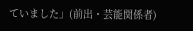ていました」(前出・芸能関係者)